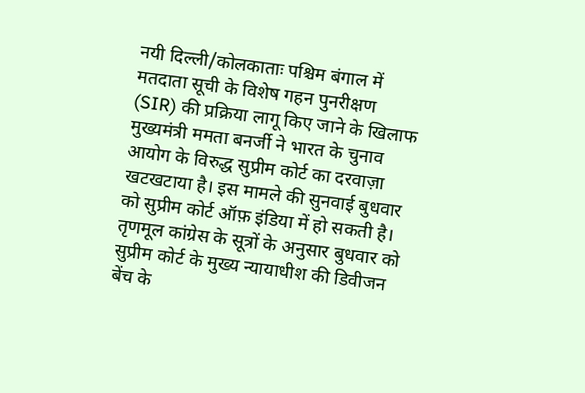नयी दिल्ली/कोलकाताः पश्चिम बंगाल में मतदाता सूची के विशेष गहन पुनरीक्षण (SIR) की प्रक्रिया लागू किए जाने के खिलाफ मुख्यमंत्री ममता बनर्जी ने भारत के चुनाव आयोग के विरुद्ध सुप्रीम कोर्ट का दरवाज़ा खटखटाया है। इस मामले की सुनवाई बुधवार को सुप्रीम कोर्ट ऑफ़ इंडिया में हो सकती है। तृणमूल कांग्रेस के सूत्रों के अनुसार बुधवार को सुप्रीम कोर्ट के मुख्य न्यायाधीश की डिवीजन बेंच के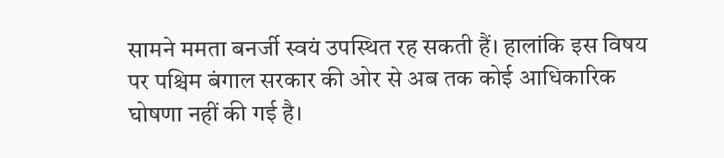सामने ममता बनर्जी स्वयं उपस्थित रह सकती हैं। हालांकि इस विषय पर पश्चिम बंगाल सरकार की ओर से अब तक कोई आधिकारिक घोषणा नहीं की गई है।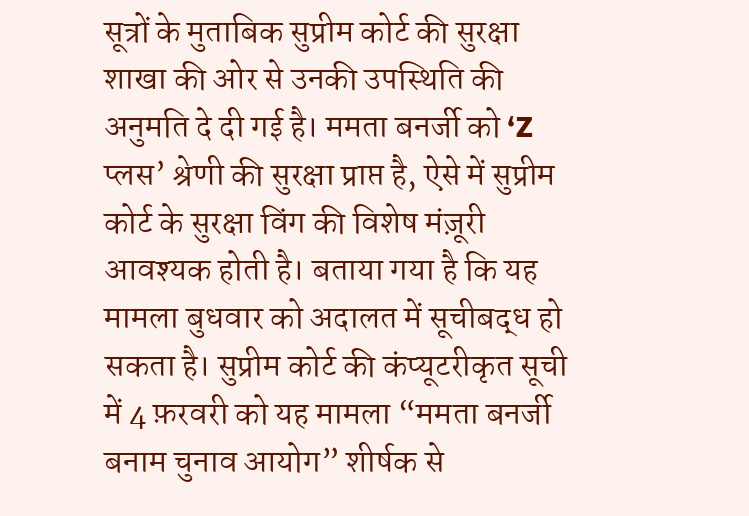सूत्रों के मुताबिक सुप्रीम कोर्ट की सुरक्षा शाखा की ओर से उनकी उपस्थिति की अनुमति दे दी गई है। ममता बनर्जी को ‘Z प्लस’ श्रेणी की सुरक्षा प्राप्त है, ऐसे में सुप्रीम कोर्ट के सुरक्षा विंग की विशेष मंज़ूरी आवश्यक होती है। बताया गया है कि यह मामला बुधवार को अदालत में सूचीबद्ध हो सकता है। सुप्रीम कोर्ट की कंप्यूटरीकृत सूची में 4 फ़रवरी को यह मामला “ममता बनर्जी बनाम चुनाव आयोग” शीर्षक से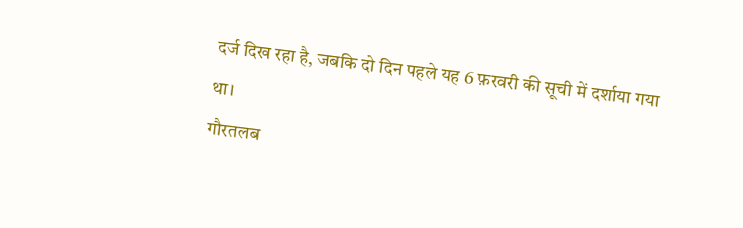दर्ज दिख रहा है, जबकि दो दिन पहले यह 6 फ़रवरी की सूची में दर्शाया गया था।
गौरतलब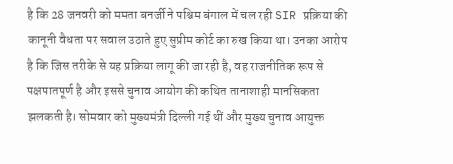है कि 28 जनवरी को ममता बनर्जी ने पश्चिम बंगाल में चल रही SIR प्रक्रिया की कानूनी वैधता पर सवाल उठाते हुए सुप्रीम कोर्ट का रुख किया था। उनका आरोप है कि जिस तरीके से यह प्रक्रिया लागू की जा रही है, वह राजनीतिक रूप से पक्षपातपूर्ण है और इससे चुनाव आयोग की कथित तानाशाही मानसिकता झलकती है। सोमवार को मुख्यमंत्री दिल्ली गई थीं और मुख्य चुनाव आयुक्त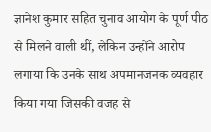ज्ञानेश कुमार सहित चुनाव आयोग के पूर्ण पीठ से मिलने वाली थीं, लेकिन उन्होंने आरोप लगाया कि उनके साथ अपमानजनक व्यवहार किया गया जिसकी वजह से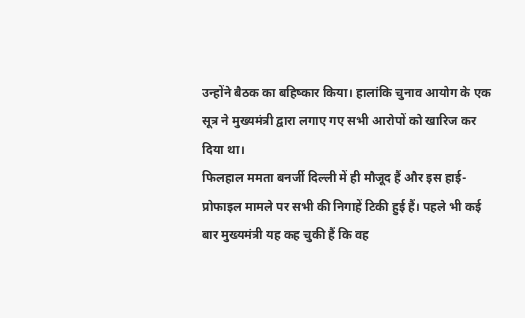उन्होंने बैठक का बहिष्कार किया। हालांकि चुनाव आयोग के एक सूत्र ने मुख्यमंत्री द्वारा लगाए गए सभी आरोपों को खारिज कर दिया था।
फिलहाल ममता बनर्जी दिल्ली में ही मौजूद हैं और इस हाई-प्रोफाइल मामले पर सभी की निगाहें टिकी हुई हैं। पहले भी कई बार मुख्यमंत्री यह कह चुकी हैं कि वह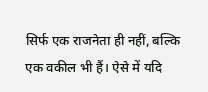सिर्फ एक राजनेता ही नहीं, बल्कि एक वकील भी हैं। ऐसे में यदि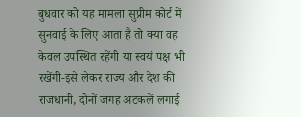बुधवार को यह मामला सुप्रीम कोर्ट में सुनवाई के लिए आता है तो क्या वह केवल उपस्थित रहेंगी या स्वयं पक्ष भी रखेंगी-इसे लेकर राज्य और देश की राजधानी, दोनों जगह अटकलें लगाई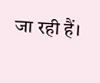जा रही हैं।